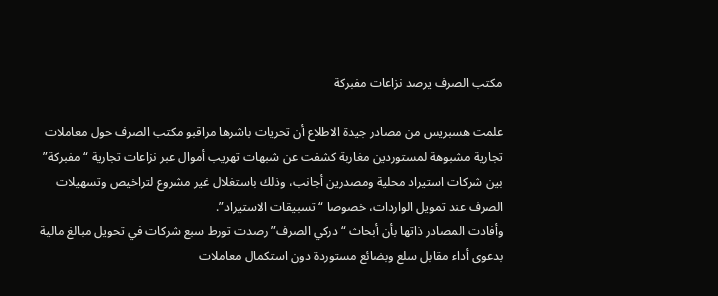مكتب الصرف يرصد نزاعات مفبركة

علمت هسبريس من مصادر جيدة الاطلاع أن تحريات باشرها مراقبو مكتب الصرف حول معاملات تجارية مشبوهة لمستوردين مغاربة كشفت عن شبهات تهريب أموال عبر نزاعات تجارية “مفبركة” بين شركات استيراد محلية ومصدرين أجانب، وذلك باستغلال غير مشروع لتراخيص وتسهيلات الصرف عند تمويل الواردات، خصوصا “تسبيقات الاستيراد”.
وأفادت المصادر ذاتها بأن أبحاث “دركي الصرف” رصدت تورط سبع شركات في تحويل مبالغ مالية بدعوى أداء مقابل سلع وبضائع مستوردة دون استكمال معاملات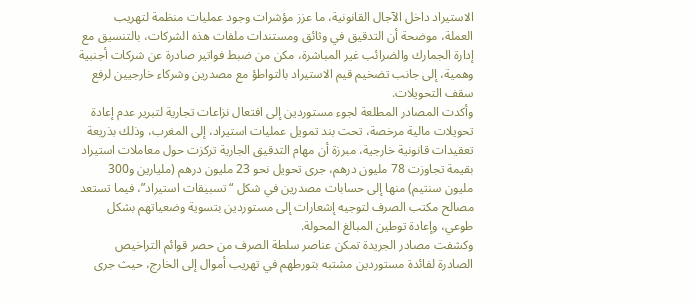الاستيراد داخل الآجال القانونية، ما عزز مؤشرات وجود عمليات منظمة لتهريب العملة، موضحة أن التدقيق في وثائق ومستندات ملفات هذه الشركات، بالتنسيق مع إدارة الجمارك والضرائب غير المباشرة، مكن من ضبط فواتير صادرة عن شركات أجنبية وهمية، إلى جانب تضخيم قيم الاستيراد بالتواطؤ مع مصدرين وشركاء خارجيين لرفع سقف التحويلات.
وأكدت المصادر المطلعة لجوء مستوردين إلى افتعال نزاعات تجارية لتبرير عدم إعادة تحويلات مالية مرخصة، تحت بند تمويل عمليات استيراد، إلى المغرب، وذلك بذريعة تعقيدات قانونية خارجية، مبرزة أن مهام التدقيق الجارية تركزت حول معاملات استيراد بقيمة تجاوزت 78 مليون درهم، جرى تحويل نحو 23 مليون درهم (مليارين و300 مليون سنتيم) منها إلى حسابات مصدرين في شكل “تسبيقات استيراد”، فيما تستعد مصالح مكتب الصرف لتوجيه إشعارات إلى مستوردين بتسوية وضعياتهم بشكل طوعي، وإعادة توطين المبالغ المحولة.
وكشفت مصادر الجريدة تمكن عناصر سلطة الصرف من حصر قوائم التراخيص الصادرة لفائدة مستوردين مشتبه بتورطهم في تهريب أموال إلى الخارج، حيث جرى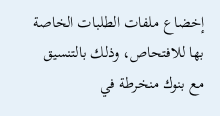إخضاع ملفات الطلبات الخاصة بها للافتحاص، وذلك بالتنسيق مع بنوك منخرطة في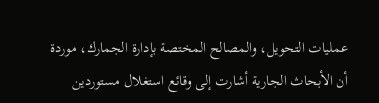عمليات التحويل، والمصالح المختصة بإدارة الجمارك، موردة أن الأبحاث الجارية أشارت إلى وقائع استغلال مستوردين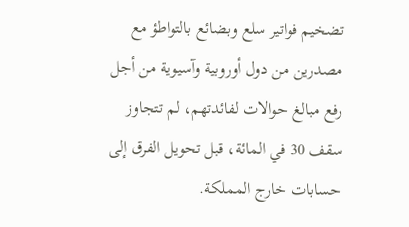تضخيم فواتير سلع وبضائع بالتواطؤ مع مصدرين من دول أوروبية وآسيوية من أجل رفع مبالغ حوالات لفائدتهم، لم تتجاوز سقف 30 في المائة، قبل تحويل الفرق إلى حسابات خارج المملكة.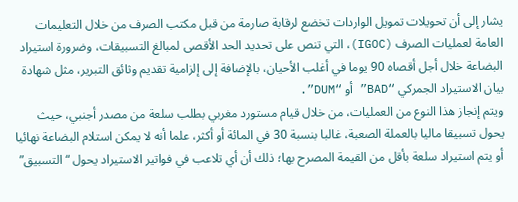يشار إلى أن تحويلات تمويل الواردات تخضع لرقابة صارمة من قبل مكتب الصرف من خلال التعليمات العامة لعمليات الصرف (IGOC)، التي تنص على تحديد الحد الأقصى لمبالغ التسبيقات، وضرورة استيراد البضاعة خلال أجل أقصاه 90 يوما في أغلب الأحيان، بالإضافة إلى إلزامية تقديم وثائق التبرير، مثل شهادة بيان الاستيراد الجمركي “BAD” أو “DUM”.
ويتم إنجاز هذا النوع من العمليات، من خلال قيام مستورد مغربي بطلب سلعة من مصدر أجنبي، حيث يحول تسبيقا ماليا بالعملة الصعبة، غالبا بنسبة 30 في المائة أو أكثر، علما أنه لا يمكن استلام البضاعة نهائيا أو يتم استيراد سلعة بأقل من القيمة المصرح بها؛ ذلك أن أي تلاعب في فواتير الاستيراد يحول “التسبيق”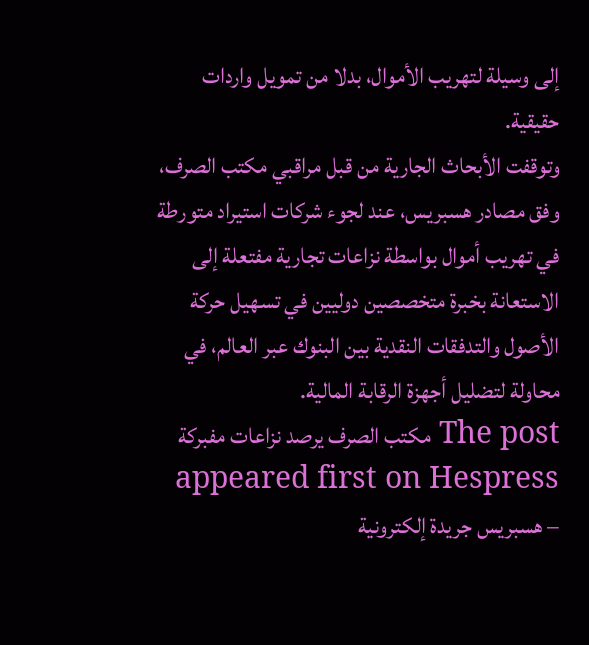إلى وسيلة لتهريب الأموال، بدلا من تمويل واردات حقيقية.
وتوقفت الأبحاث الجارية من قبل مراقبي مكتب الصرف، وفق مصادر هسبريس، عند لجوء شركات استيراد متورطة في تهريب أموال بواسطة نزاعات تجارية مفتعلة إلى الاستعانة بخبرة متخصصين دوليين في تسهيل حركة الأصول والتدفقات النقدية بين البنوك عبر العالم، في محاولة لتضليل أجهزة الرقابة المالية.
The post مكتب الصرف يرصد نزاعات مفبركة appeared first on Hespress – هسبريس جريدة إلكترونية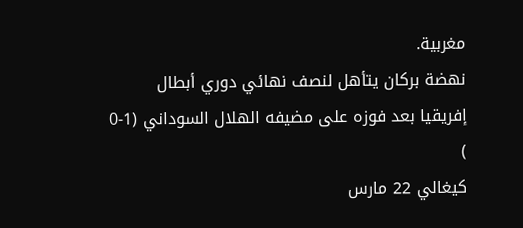مغربية.
نهضة بركان يتأهل لنصف نهائي دوري أبطال إفريقيا بعد فوزه على مضيفه الهلال السوداني (1-0 )
كيغالي 22 مارس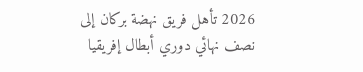2026 تأهل فريق نهضة بركان إلى نصف نهائي دوري أبطال إفريقيا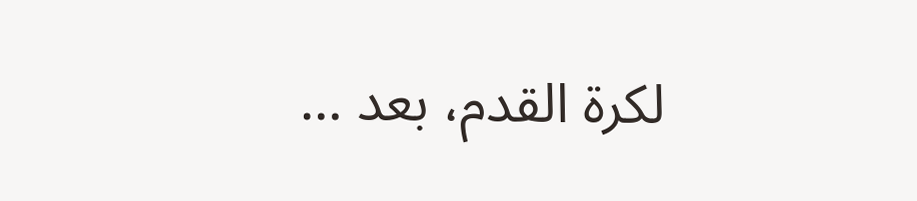لكرة القدم، بعد …